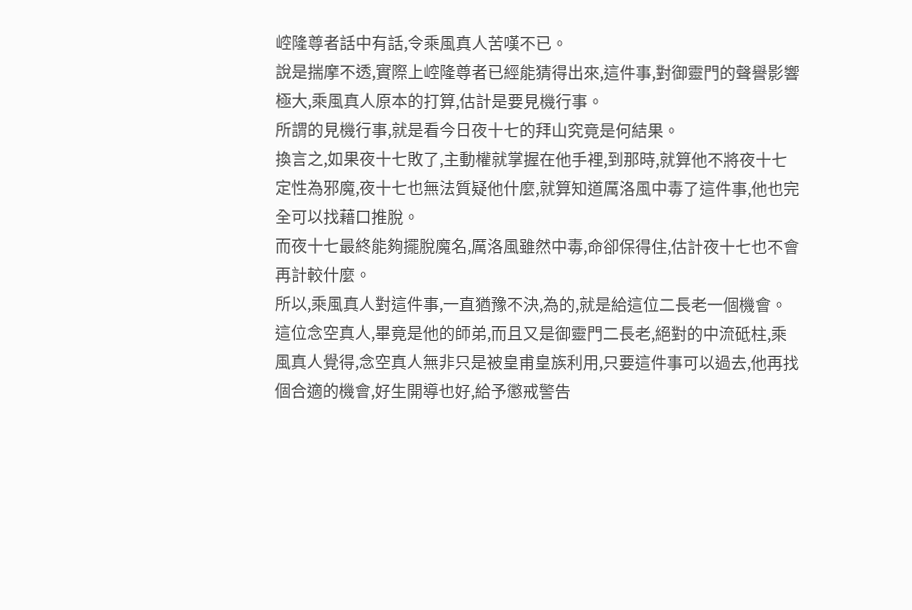崆隆尊者話中有話,令乘風真人苦嘆不已。
說是揣摩不透,實際上崆隆尊者已經能猜得出來,這件事,對御靈門的聲譽影響極大,乘風真人原本的打算,估計是要見機行事。
所謂的見機行事,就是看今日夜十七的拜山究竟是何結果。
換言之,如果夜十七敗了,主動權就掌握在他手裡,到那時,就算他不將夜十七定性為邪魔,夜十七也無法質疑他什麼,就算知道厲洛風中毒了這件事,他也完全可以找藉口推脫。
而夜十七最終能夠擺脫魔名,厲洛風雖然中毒,命卻保得住,估計夜十七也不會再計較什麼。
所以,乘風真人對這件事,一直猶豫不決,為的,就是給這位二長老一個機會。
這位念空真人,畢竟是他的師弟,而且又是御靈門二長老,絕對的中流砥柱,乘風真人覺得,念空真人無非只是被皇甫皇族利用,只要這件事可以過去,他再找個合適的機會,好生開導也好,給予懲戒警告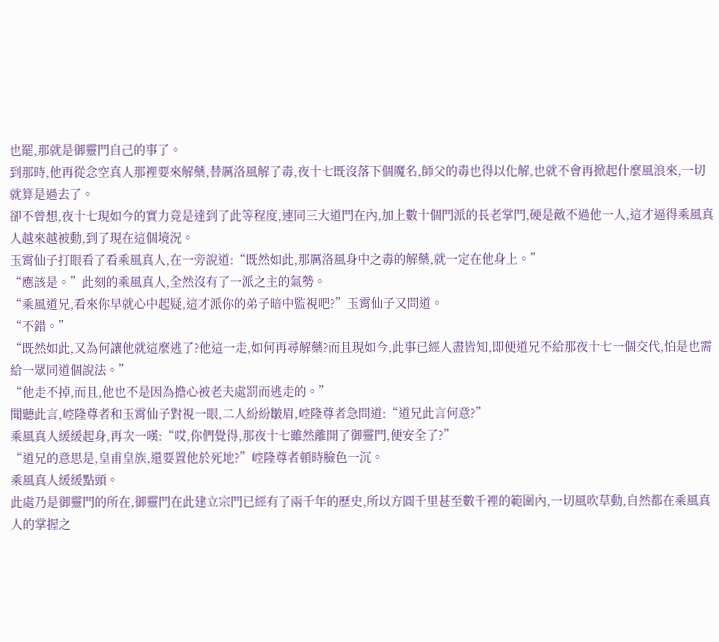也罷,那就是御靈門自己的事了。
到那時,他再從念空真人那裡要來解藥,替厲洛風解了毒,夜十七既沒落下個魔名,師父的毒也得以化解,也就不會再掀起什麼風浪來,一切就算是過去了。
卻不曾想,夜十七現如今的實力竟是達到了此等程度,連同三大道門在內,加上數十個門派的長老掌門,硬是敵不過他一人,這才逼得乘風真人越來越被動,到了現在這個境況。
玉霄仙子打眼看了看乘風真人,在一旁說道:“既然如此,那厲洛風身中之毒的解藥,就一定在他身上。”
“應該是。”此刻的乘風真人,全然沒有了一派之主的氣勢。
“乘風道兄,看來你早就心中起疑,這才派你的弟子暗中監視吧?”玉霄仙子又問道。
“不錯。”
“既然如此,又為何讓他就這麼逃了?他這一走,如何再尋解藥?而且現如今,此事已經人盡皆知,即便道兄不給那夜十七一個交代,怕是也需給一眾同道個說法。”
“他走不掉,而且,他也不是因為擔心被老夫處罰而逃走的。”
聞聽此言,崆隆尊者和玉霄仙子對視一眼,二人紛紛皺眉,崆隆尊者急問道:“道兄此言何意?”
乘風真人緩緩起身,再次一嘆:“哎,你們覺得,那夜十七雖然離開了御靈門,便安全了?”
“道兄的意思是,皇甫皇族,還要置他於死地?”崆隆尊者頓時臉色一沉。
乘風真人緩緩點頭。
此處乃是御靈門的所在,御靈門在此建立宗門已經有了兩千年的歷史,所以方圓千里甚至數千裡的範圍內,一切風吹草動,自然都在乘風真人的掌握之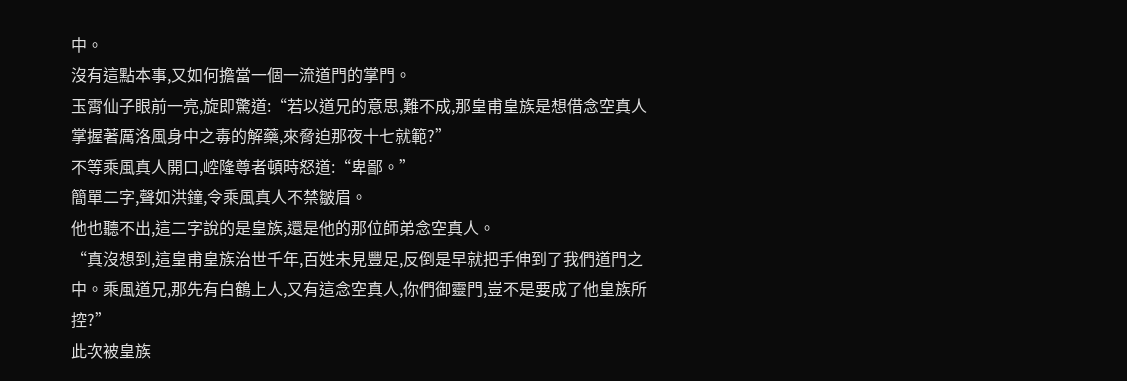中。
沒有這點本事,又如何擔當一個一流道門的掌門。
玉霄仙子眼前一亮,旋即驚道:“若以道兄的意思,難不成,那皇甫皇族是想借念空真人掌握著厲洛風身中之毒的解藥,來脅迫那夜十七就範?”
不等乘風真人開口,崆隆尊者頓時怒道:“卑鄙。”
簡單二字,聲如洪鐘,令乘風真人不禁皺眉。
他也聽不出,這二字說的是皇族,還是他的那位師弟念空真人。
“真沒想到,這皇甫皇族治世千年,百姓未見豐足,反倒是早就把手伸到了我們道門之中。乘風道兄,那先有白鶴上人,又有這念空真人,你們御靈門,豈不是要成了他皇族所控?”
此次被皇族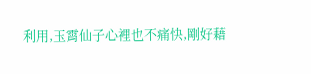利用,玉霄仙子心裡也不痛快,剛好藉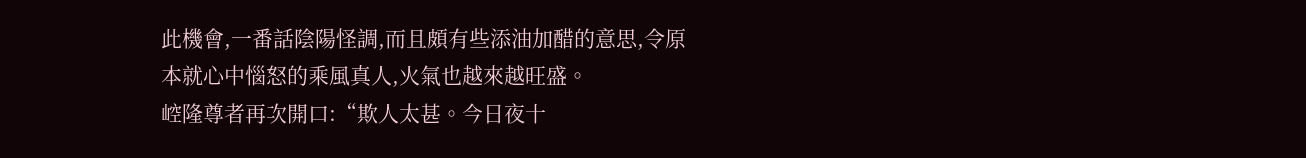此機會,一番話陰陽怪調,而且頗有些添油加醋的意思,令原本就心中惱怒的乘風真人,火氣也越來越旺盛。
崆隆尊者再次開口:“欺人太甚。今日夜十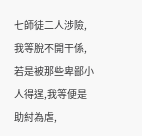七師徒二人涉險,我等脫不開干係,若是被那些卑鄙小人得逞,我等便是助紂為虐,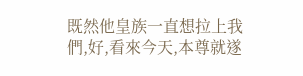既然他皇族一直想拉上我們,好,看來今天,本尊就遂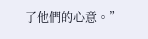了他們的心意。”